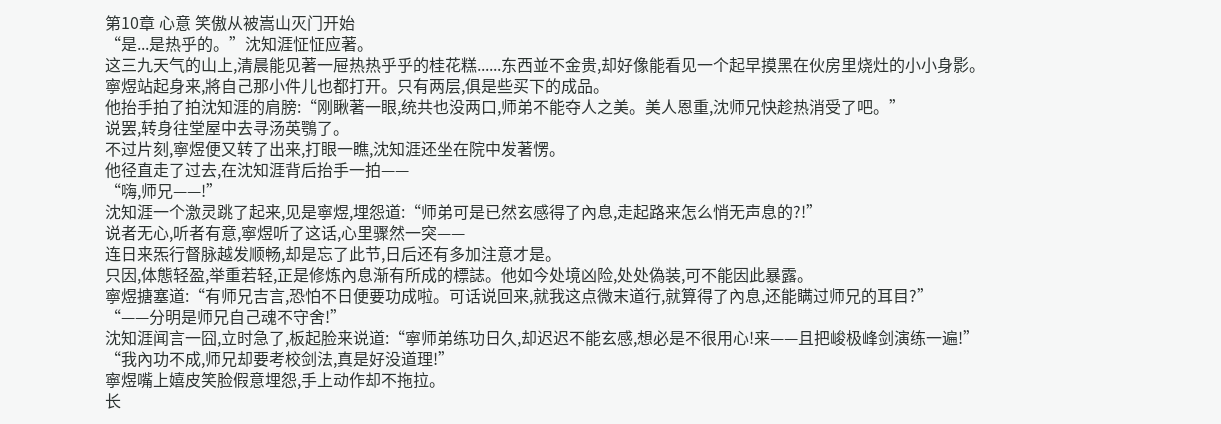第10章 心意 笑傲从被嵩山灭门开始
“是...是热乎的。”沈知涯怔怔应著。
这三九天气的山上,清晨能见著一屉热热乎乎的桂花糕......东西並不金贵,却好像能看见一个起早摸黑在伙房里烧灶的小小身影。
寧煜站起身来,將自己那小件儿也都打开。只有两层,俱是些买下的成品。
他抬手拍了拍沈知涯的肩膀:“刚瞅著一眼,统共也没两口,师弟不能夺人之美。美人恩重,沈师兄快趁热消受了吧。”
说罢,转身往堂屋中去寻汤英鶚了。
不过片刻,寧煜便又转了出来,打眼一瞧,沈知涯还坐在院中发著愣。
他径直走了过去,在沈知涯背后抬手一拍——
“嗨,师兄——!”
沈知涯一个激灵跳了起来,见是寧煜,埋怨道:“师弟可是已然玄感得了內息,走起路来怎么悄无声息的?!”
说者无心,听者有意,寧煜听了这话,心里骤然一突——
连日来炁行督脉越发顺畅,却是忘了此节,日后还有多加注意才是。
只因,体態轻盈,举重若轻,正是修炼內息渐有所成的標誌。他如今处境凶险,处处偽装,可不能因此暴露。
寧煜搪塞道:“有师兄吉言,恐怕不日便要功成啦。可话说回来,就我这点微末道行,就算得了內息,还能瞒过师兄的耳目?”
“——分明是师兄自己魂不守舍!”
沈知涯闻言一囧,立时急了,板起脸来说道:“寧师弟练功日久,却迟迟不能玄感,想必是不很用心!来——且把峻极峰剑演练一遍!”
“我內功不成,师兄却要考校剑法,真是好没道理!”
寧煜嘴上嬉皮笑脸假意埋怨,手上动作却不拖拉。
长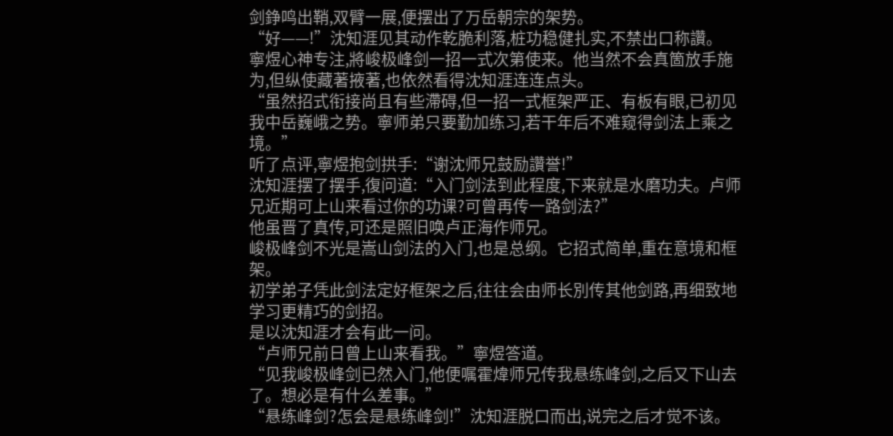剑錚鸣出鞘,双臂一展,便摆出了万岳朝宗的架势。
“好——!”沈知涯见其动作乾脆利落,桩功稳健扎实,不禁出口称讚。
寧煜心神专注,將峻极峰剑一招一式次第使来。他当然不会真箇放手施为,但纵使藏著掖著,也依然看得沈知涯连连点头。
“虽然招式衔接尚且有些滯碍,但一招一式框架严正、有板有眼,已初见我中岳巍峨之势。寧师弟只要勤加练习,若干年后不难窥得剑法上乘之境。”
听了点评,寧煜抱剑拱手:“谢沈师兄鼓励讚誉!”
沈知涯摆了摆手,復问道:“入门剑法到此程度,下来就是水磨功夫。卢师兄近期可上山来看过你的功课?可曾再传一路剑法?”
他虽晋了真传,可还是照旧唤卢正海作师兄。
峻极峰剑不光是嵩山剑法的入门,也是总纲。它招式简单,重在意境和框架。
初学弟子凭此剑法定好框架之后,往往会由师长別传其他剑路,再细致地学习更精巧的剑招。
是以沈知涯才会有此一问。
“卢师兄前日曾上山来看我。”寧煜答道。
“见我峻极峰剑已然入门,他便嘱霍煒师兄传我悬练峰剑,之后又下山去了。想必是有什么差事。”
“悬练峰剑?怎会是悬练峰剑!”沈知涯脱口而出,说完之后才觉不该。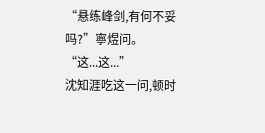“悬练峰剑,有何不妥吗?”寧煜问。
“这...这...”
沈知涯吃这一问,顿时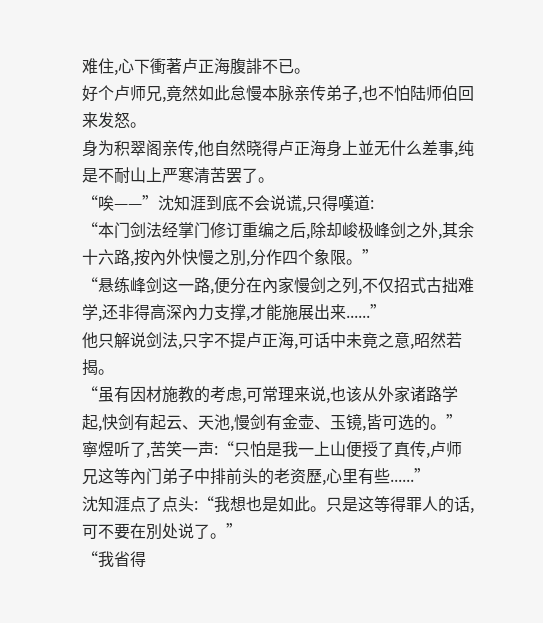难住,心下衝著卢正海腹誹不已。
好个卢师兄,竟然如此怠慢本脉亲传弟子,也不怕陆师伯回来发怒。
身为积翠阁亲传,他自然晓得卢正海身上並无什么差事,纯是不耐山上严寒清苦罢了。
“唉——”沈知涯到底不会说谎,只得嘆道:
“本门剑法经掌门修订重编之后,除却峻极峰剑之外,其余十六路,按內外快慢之別,分作四个象限。”
“悬练峰剑这一路,便分在內家慢剑之列,不仅招式古拙难学,还非得高深內力支撑,才能施展出来......”
他只解说剑法,只字不提卢正海,可话中未竟之意,昭然若揭。
“虽有因材施教的考虑,可常理来说,也该从外家诸路学起,快剑有起云、天池,慢剑有金壶、玉镜,皆可选的。”
寧煜听了,苦笑一声:“只怕是我一上山便授了真传,卢师兄这等內门弟子中排前头的老资歷,心里有些......”
沈知涯点了点头:“我想也是如此。只是这等得罪人的话,可不要在別处说了。”
“我省得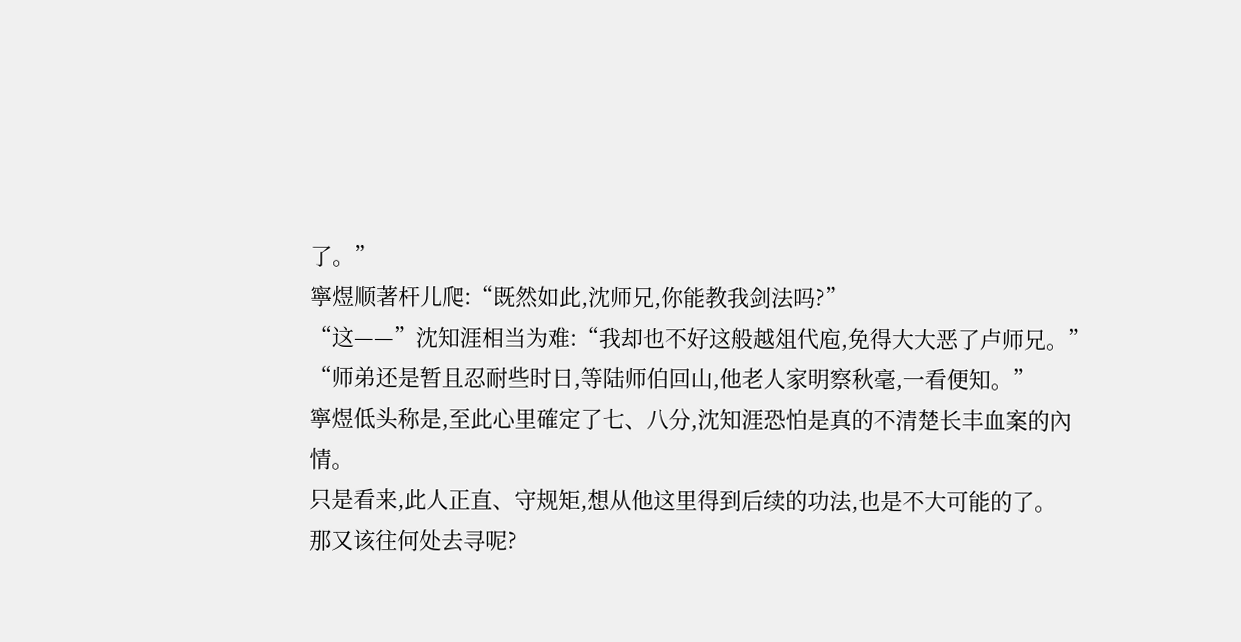了。”
寧煜顺著杆儿爬:“既然如此,沈师兄,你能教我剑法吗?”
“这——”沈知涯相当为难:“我却也不好这般越俎代庖,免得大大恶了卢师兄。”
“师弟还是暂且忍耐些时日,等陆师伯回山,他老人家明察秋毫,一看便知。”
寧煜低头称是,至此心里確定了七、八分,沈知涯恐怕是真的不清楚长丰血案的內情。
只是看来,此人正直、守规矩,想从他这里得到后续的功法,也是不大可能的了。
那又该往何处去寻呢?